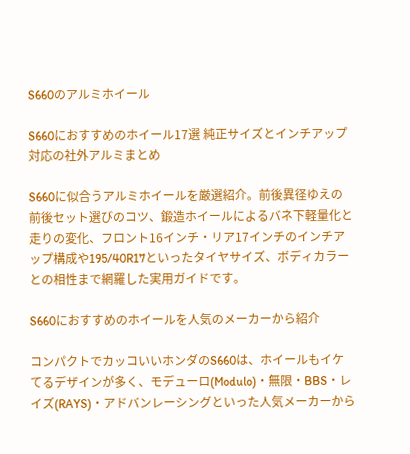S660のアルミホイール

S660におすすめのホイール17選 純正サイズとインチアップ対応の社外アルミまとめ

S660に似合うアルミホイールを厳選紹介。前後異径ゆえの前後セット選びのコツ、鍛造ホイールによるバネ下軽量化と走りの変化、フロント16インチ・リア17インチのインチアップ構成や195/40R17といったタイヤサイズ、ボディカラーとの相性まで網羅した実用ガイドです。

S660におすすめのホイールを人気のメーカーから紹介

コンパクトでカッコいいホンダのS660は、ホイールもイケてるデザインが多く、モデューロ(Modulo)・無限・BBS・レイズ(RAYS)・アドバンレーシングといった人気メーカーから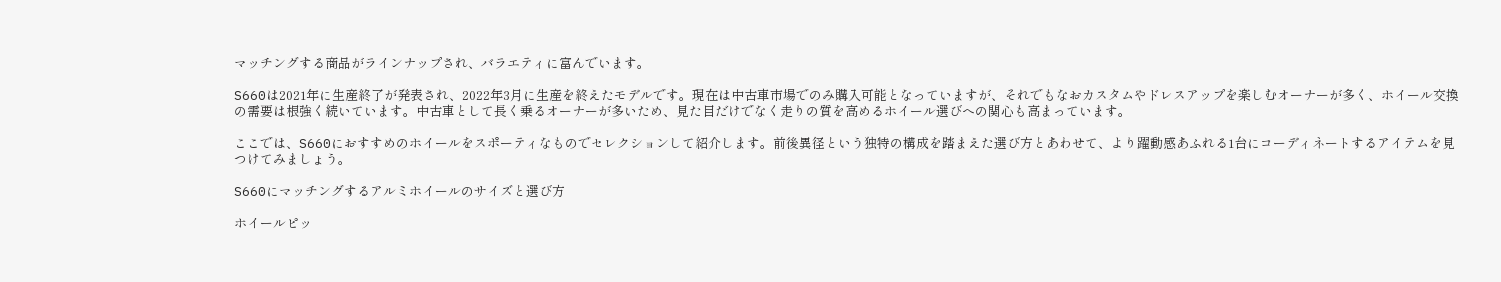マッチングする商品がラインナップされ、バラエティに富んでいます。

S660は2021年に生産終了が発表され、2022年3月に生産を終えたモデルです。現在は中古車市場でのみ購入可能となっていますが、それでもなおカスタムやドレスアップを楽しむオーナーが多く、ホイール交換の需要は根強く続いています。中古車として長く乗るオーナーが多いため、見た目だけでなく走りの質を高めるホイール選びへの関心も高まっています。

ここでは、S660におすすめのホイールをスポーティなものでセレクションして紹介します。前後異径という独特の構成を踏まえた選び方とあわせて、より躍動感あふれる1台にコーディネートするアイテムを見つけてみましょう。

S660にマッチングするアルミホイールのサイズと選び方

ホイールピッ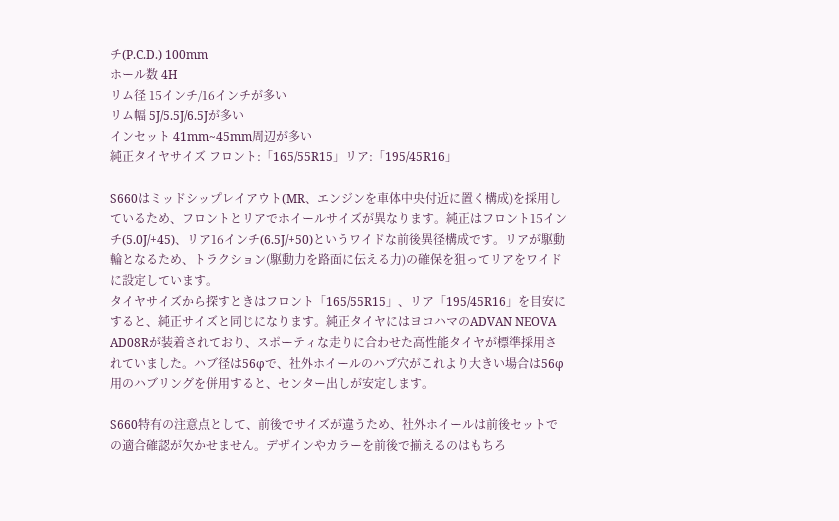チ(P.C.D.) 100mm
ホール数 4H
リム径 15インチ/16インチが多い
リム幅 5J/5.5J/6.5Jが多い
インセット 41mm~45mm周辺が多い
純正タイヤサイズ フロント:「165/55R15」リア:「195/45R16」

S660はミッドシップレイアウト(MR、エンジンを車体中央付近に置く構成)を採用しているため、フロントとリアでホイールサイズが異なります。純正はフロント15インチ(5.0J/+45)、リア16インチ(6.5J/+50)というワイドな前後異径構成です。リアが駆動輪となるため、トラクション(駆動力を路面に伝える力)の確保を狙ってリアをワイドに設定しています。
タイヤサイズから探すときはフロント「165/55R15」、リア「195/45R16」を目安にすると、純正サイズと同じになります。純正タイヤにはヨコハマのADVAN NEOVA AD08Rが装着されており、スポーティな走りに合わせた高性能タイヤが標準採用されていました。ハブ径は56φで、社外ホイールのハブ穴がこれより大きい場合は56φ用のハブリングを併用すると、センター出しが安定します。

S660特有の注意点として、前後でサイズが違うため、社外ホイールは前後セットでの適合確認が欠かせません。デザインやカラーを前後で揃えるのはもちろ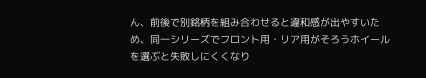ん、前後で別銘柄を組み合わせると違和感が出やすいため、同一シリーズでフロント用・リア用がそろうホイールを選ぶと失敗しにくくなり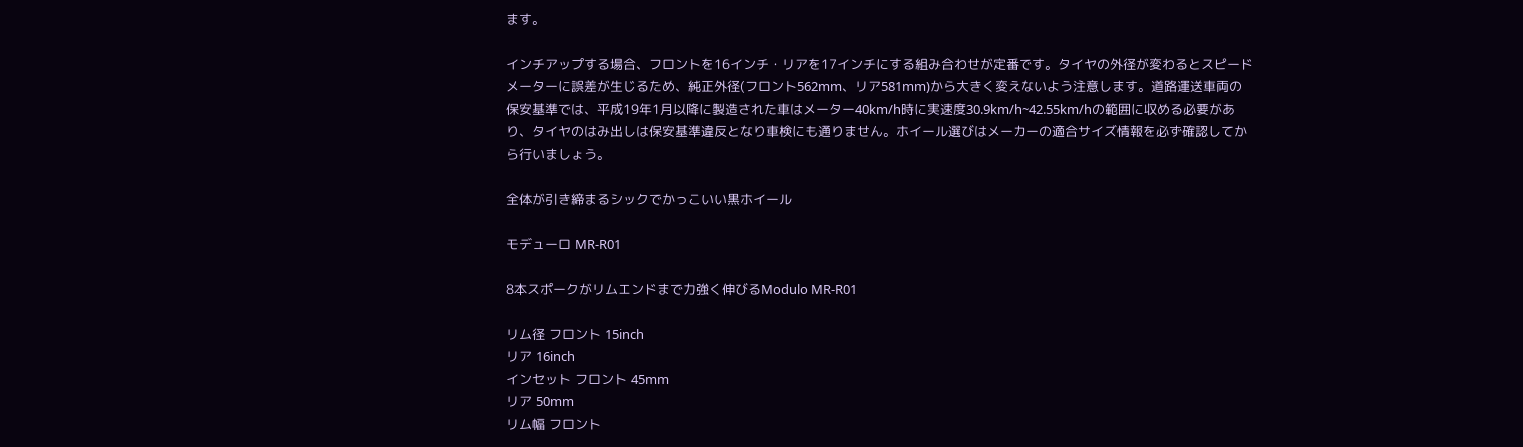ます。

インチアップする場合、フロントを16インチ・リアを17インチにする組み合わせが定番です。タイヤの外径が変わるとスピードメーターに誤差が生じるため、純正外径(フロント562mm、リア581mm)から大きく変えないよう注意します。道路運送車両の保安基準では、平成19年1月以降に製造された車はメーター40km/h時に実速度30.9km/h~42.55km/hの範囲に収める必要があり、タイヤのはみ出しは保安基準違反となり車検にも通りません。ホイール選びはメーカーの適合サイズ情報を必ず確認してから行いましょう。

全体が引き締まるシックでかっこいい黒ホイール

モデューロ MR-R01

8本スポークがリムエンドまで力強く伸びるModulo MR-R01

リム径 フロント 15inch
リア 16inch
インセット フロント 45mm
リア 50mm
リム幅 フロント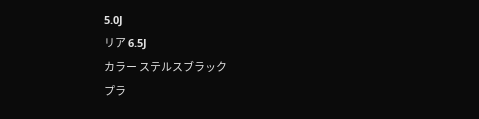5.0J
リア 6.5J
カラー ステルスブラック
プラ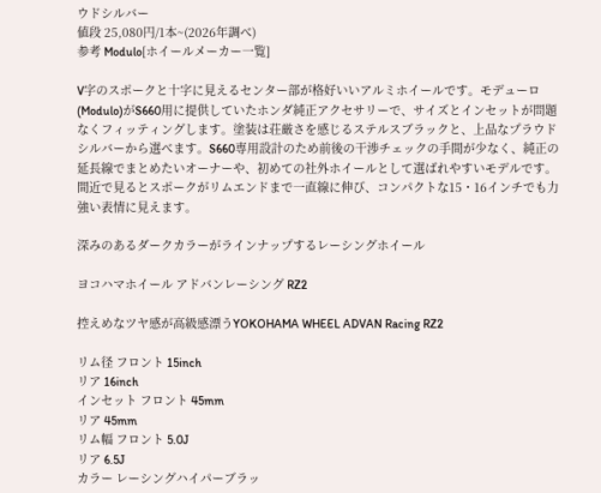ウドシルバー
値段 25,080円/1本~(2026年調べ)
参考 Modulo[ホイールメーカー一覧]

V字のスポークと十字に見えるセンター部が格好いいアルミホイールです。モデューロ(Modulo)がS660用に提供していたホンダ純正アクセサリーで、サイズとインセットが問題なくフィッティングします。塗装は荘厳さを感じるステルスブラックと、上品なプラウドシルバーから選べます。S660専用設計のため前後の干渉チェックの手間が少なく、純正の延長線でまとめたいオーナーや、初めての社外ホイールとして選ばれやすいモデルです。間近で見るとスポークがリムエンドまで一直線に伸び、コンパクトな15・16インチでも力強い表情に見えます。

深みのあるダークカラーがラインナップするレーシングホイール

ヨコハマホイール アドバンレーシング RZ2

控えめなツヤ感が高級感漂うYOKOHAMA WHEEL ADVAN Racing RZ2

リム径 フロント 15inch
リア 16inch
インセット フロント 45mm
リア 45mm
リム幅 フロント 5.0J
リア 6.5J
カラー レーシングハイパーブラッ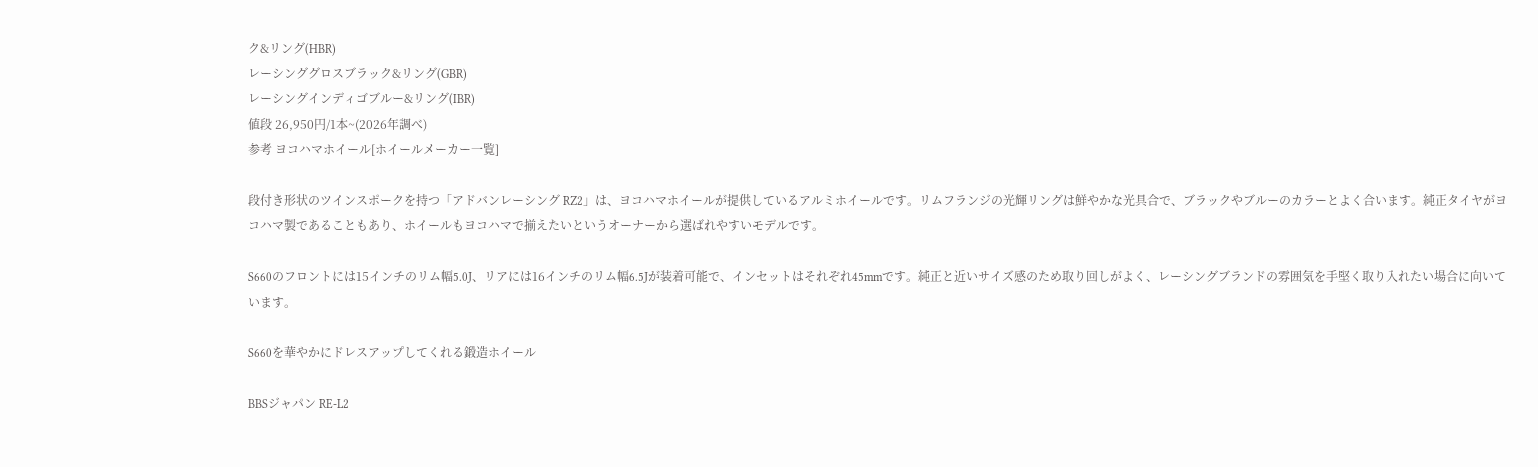ク&リング(HBR)
レーシンググロスブラック&リング(GBR)
レーシングインディゴブルー&リング(IBR)
値段 26,950円/1本~(2026年調べ)
参考 ヨコハマホイール[ホイールメーカー一覧]

段付き形状のツインスポークを持つ「アドバンレーシング RZ2」は、ヨコハマホイールが提供しているアルミホイールです。リムフランジの光輝リングは鮮やかな光具合で、ブラックやブルーのカラーとよく合います。純正タイヤがヨコハマ製であることもあり、ホイールもヨコハマで揃えたいというオーナーから選ばれやすいモデルです。

S660のフロントには15インチのリム幅5.0J、リアには16インチのリム幅6.5Jが装着可能で、インセットはそれぞれ45mmです。純正と近いサイズ感のため取り回しがよく、レーシングブランドの雰囲気を手堅く取り入れたい場合に向いています。

S660を華やかにドレスアップしてくれる鍛造ホイール

BBSジャパン RE-L2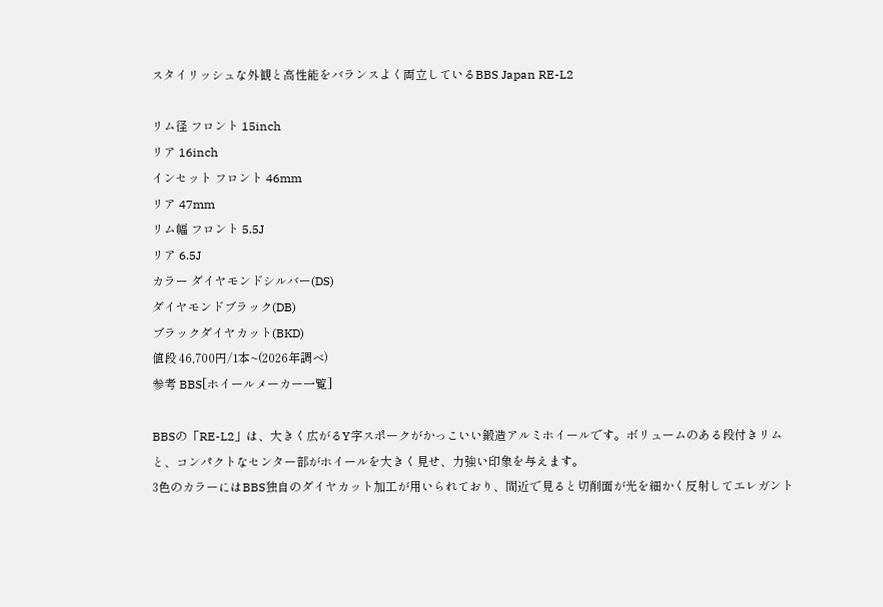スタイリッシュな外観と高性能をバランスよく両立しているBBS Japan RE-L2

リム径 フロント 15inch
リア 16inch
インセット フロント 46mm
リア 47mm
リム幅 フロント 5.5J
リア 6.5J
カラー ダイヤモンドシルバー(DS)
ダイヤモンドブラック(DB)
ブラックダイヤカット(BKD)
値段 46,700円/1本~(2026年調べ)
参考 BBS[ホイールメーカー一覧]

BBSの「RE-L2」は、大きく広がるY字スポークがかっこいい鍛造アルミホイールです。ボリュームのある段付きリムと、コンパクトなセンター部がホイールを大きく見せ、力強い印象を与えます。
3色のカラーにはBBS独自のダイヤカット加工が用いられており、間近で見ると切削面が光を細かく反射してエレガント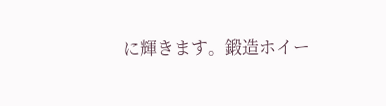に輝きます。鍛造ホイー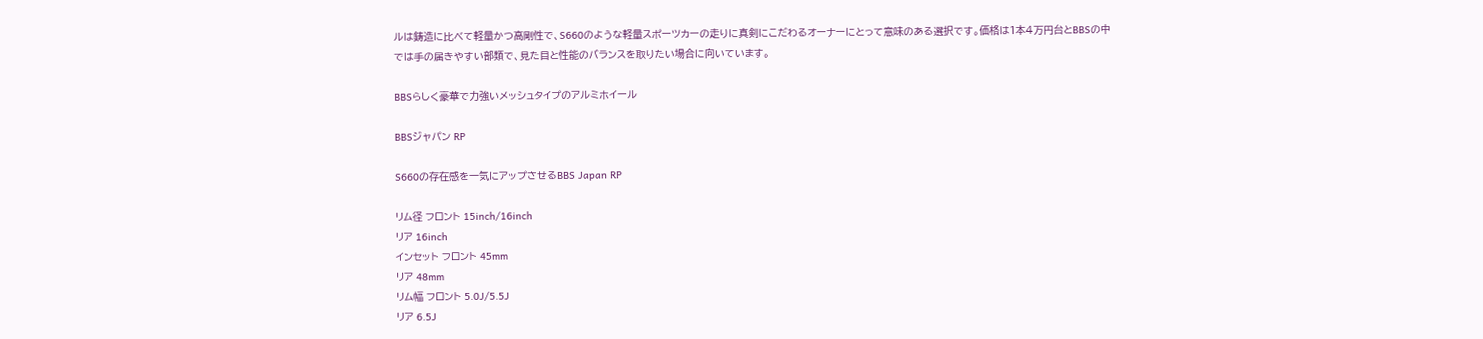ルは鋳造に比べて軽量かつ高剛性で、S660のような軽量スポーツカーの走りに真剣にこだわるオーナーにとって意味のある選択です。価格は1本4万円台とBBSの中では手の届きやすい部類で、見た目と性能のバランスを取りたい場合に向いています。

BBSらしく豪華で力強いメッシュタイプのアルミホイール

BBSジャパン RP

S660の存在感を一気にアップさせるBBS Japan RP

リム径 フロント 15inch/16inch
リア 16inch
インセット フロント 45mm
リア 48mm
リム幅 フロント 5.0J/5.5J
リア 6.5J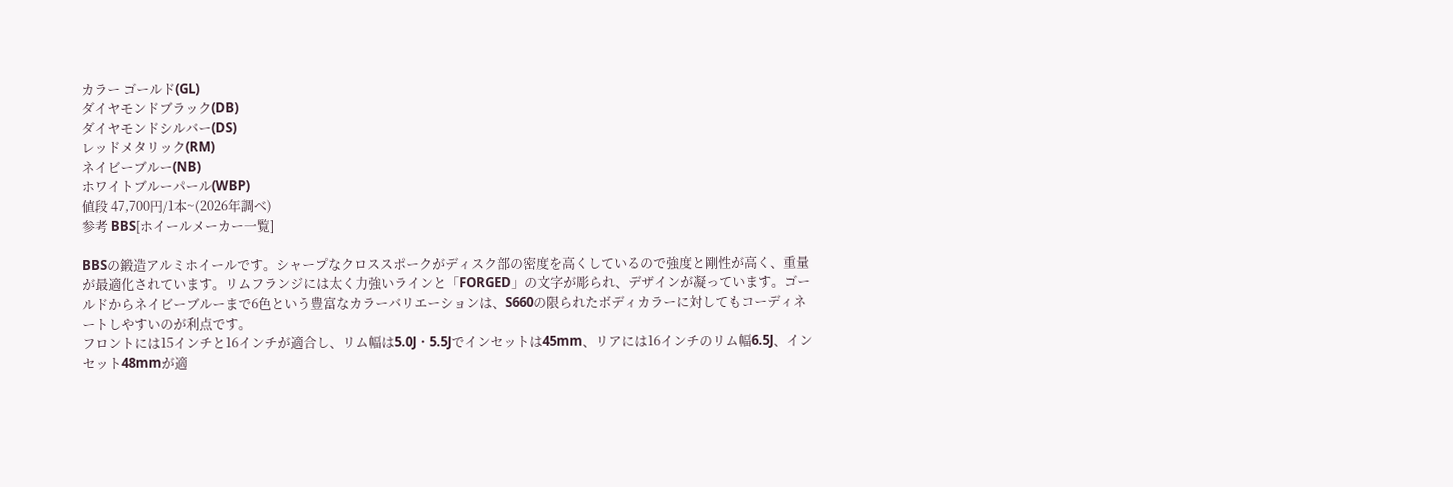カラー ゴールド(GL)
ダイヤモンドブラック(DB)
ダイヤモンドシルバー(DS)
レッドメタリック(RM)
ネイビーブルー(NB)
ホワイトブルーパール(WBP)
値段 47,700円/1本~(2026年調べ)
参考 BBS[ホイールメーカー一覧]

BBSの鍛造アルミホイールです。シャープなクロススポークがディスク部の密度を高くしているので強度と剛性が高く、重量が最適化されています。リムフランジには太く力強いラインと「FORGED」の文字が彫られ、デザインが凝っています。ゴールドからネイビーブルーまで6色という豊富なカラーバリエーションは、S660の限られたボディカラーに対してもコーディネートしやすいのが利点です。
フロントには15インチと16インチが適合し、リム幅は5.0J・5.5Jでインセットは45mm、リアには16インチのリム幅6.5J、インセット48mmが適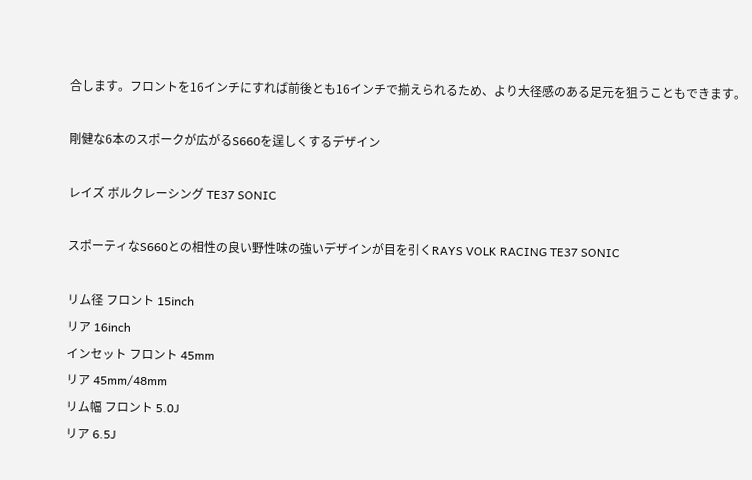合します。フロントを16インチにすれば前後とも16インチで揃えられるため、より大径感のある足元を狙うこともできます。

剛健な6本のスポークが広がるS660を逞しくするデザイン

レイズ ボルクレーシング TE37 SONIC

スポーティなS660との相性の良い野性味の強いデザインが目を引くRAYS VOLK RACING TE37 SONIC

リム径 フロント 15inch
リア 16inch
インセット フロント 45mm
リア 45mm/48mm
リム幅 フロント 5.0J
リア 6.5J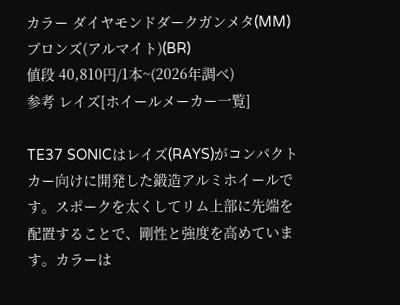カラー ダイヤモンドダークガンメタ(MM)
ブロンズ(アルマイト)(BR)
値段 40,810円/1本~(2026年調べ)
参考 レイズ[ホイールメーカー一覧]

TE37 SONICはレイズ(RAYS)がコンパクトカー向けに開発した鍛造アルミホイールです。スポークを太くしてリム上部に先端を配置することで、剛性と強度を高めています。カラーは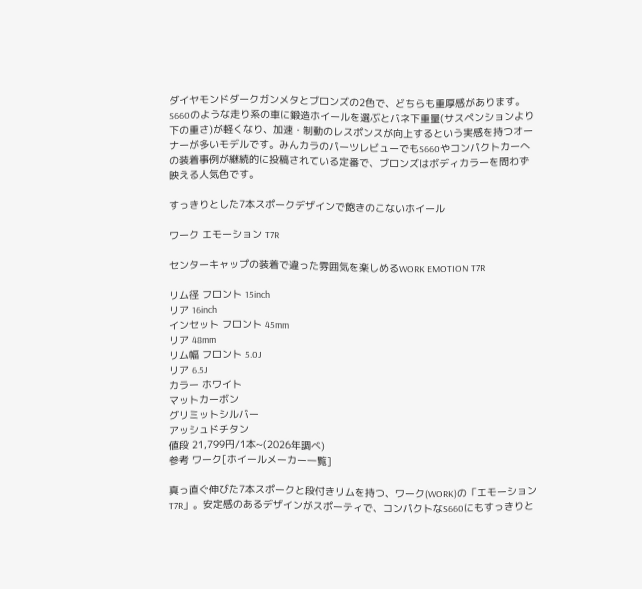ダイヤモンドダークガンメタとブロンズの2色で、どちらも重厚感があります。S660のような走り系の車に鍛造ホイールを選ぶとバネ下重量(サスペンションより下の重さ)が軽くなり、加速・制動のレスポンスが向上するという実感を持つオーナーが多いモデルです。みんカラのパーツレビューでもS660やコンパクトカーへの装着事例が継続的に投稿されている定番で、ブロンズはボディカラーを問わず映える人気色です。

すっきりとした7本スポークデザインで飽きのこないホイール

ワーク エモーション T7R

センターキャップの装着で違った雰囲気を楽しめるWORK EMOTION T7R

リム径 フロント 15inch
リア 16inch
インセット フロント 45mm
リア 48mm
リム幅 フロント 5.0J
リア 6.5J
カラー ホワイト
マットカーボン
グリミットシルバー
アッシュドチタン
値段 21,799円/1本~(2026年調べ)
参考 ワーク[ホイールメーカー一覧]

真っ直ぐ伸びた7本スポークと段付きリムを持つ、ワーク(WORK)の「エモーション T7R」。安定感のあるデザインがスポーティで、コンパクトなS660にもすっきりと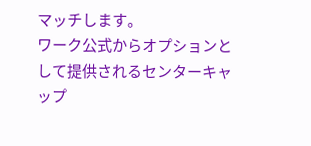マッチします。
ワーク公式からオプションとして提供されるセンターキャップ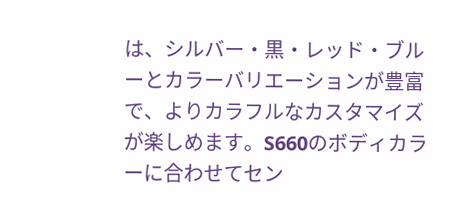は、シルバー・黒・レッド・ブルーとカラーバリエーションが豊富で、よりカラフルなカスタマイズが楽しめます。S660のボディカラーに合わせてセン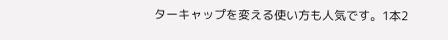ターキャップを変える使い方も人気です。1本2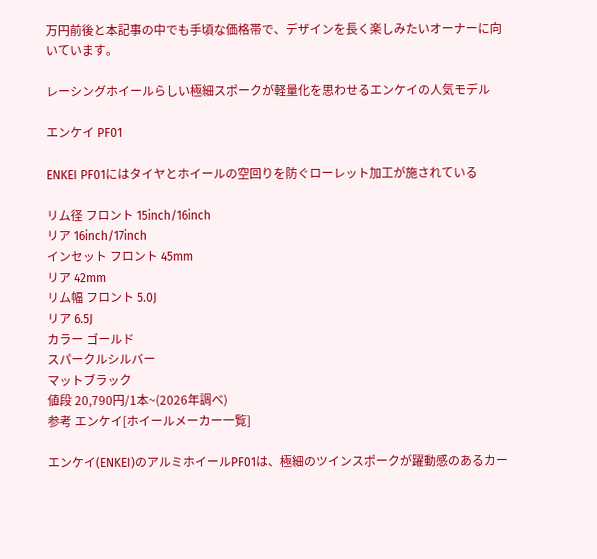万円前後と本記事の中でも手頃な価格帯で、デザインを長く楽しみたいオーナーに向いています。

レーシングホイールらしい極細スポークが軽量化を思わせるエンケイの人気モデル

エンケイ PF01

ENKEI PF01にはタイヤとホイールの空回りを防ぐローレット加工が施されている

リム径 フロント 15inch/16inch
リア 16inch/17inch
インセット フロント 45mm
リア 42mm
リム幅 フロント 5.0J
リア 6.5J
カラー ゴールド
スパークルシルバー
マットブラック
値段 20,790円/1本~(2026年調べ)
参考 エンケイ[ホイールメーカー一覧]

エンケイ(ENKEI)のアルミホイールPF01は、極細のツインスポークが躍動感のあるカー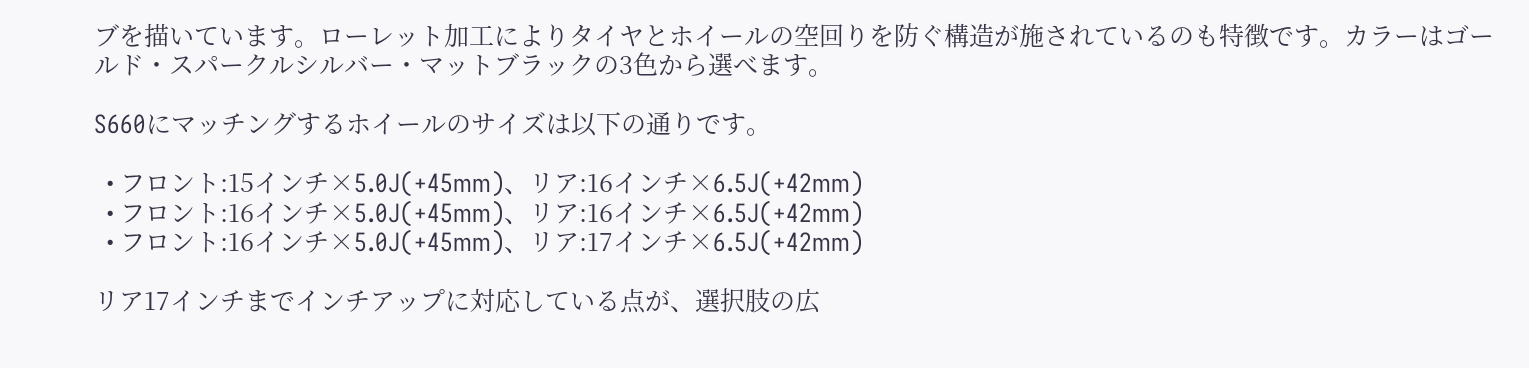ブを描いています。ローレット加工によりタイヤとホイールの空回りを防ぐ構造が施されているのも特徴です。カラーはゴールド・スパークルシルバー・マットブラックの3色から選べます。

S660にマッチングするホイールのサイズは以下の通りです。

  • フロント:15インチ×5.0J(+45mm)、リア:16インチ×6.5J(+42mm)
  • フロント:16インチ×5.0J(+45mm)、リア:16インチ×6.5J(+42mm)
  • フロント:16インチ×5.0J(+45mm)、リア:17インチ×6.5J(+42mm)

リア17インチまでインチアップに対応している点が、選択肢の広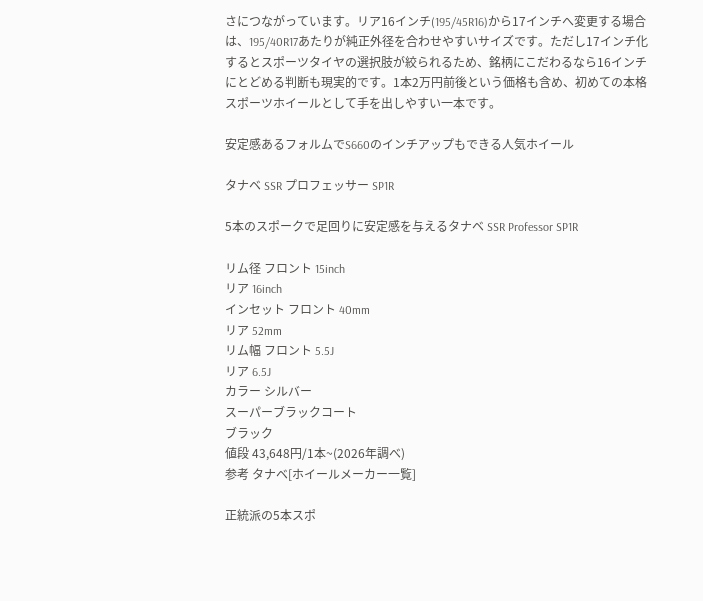さにつながっています。リア16インチ(195/45R16)から17インチへ変更する場合は、195/40R17あたりが純正外径を合わせやすいサイズです。ただし17インチ化するとスポーツタイヤの選択肢が絞られるため、銘柄にこだわるなら16インチにとどめる判断も現実的です。1本2万円前後という価格も含め、初めての本格スポーツホイールとして手を出しやすい一本です。

安定感あるフォルムでS660のインチアップもできる人気ホイール

タナベ SSR プロフェッサー SP1R

5本のスポークで足回りに安定感を与えるタナベ SSR Professor SP1R

リム径 フロント 15inch
リア 16inch
インセット フロント 40mm
リア 52mm
リム幅 フロント 5.5J
リア 6.5J
カラー シルバー
スーパーブラックコート
ブラック
値段 43,648円/1本~(2026年調べ)
参考 タナベ[ホイールメーカー一覧]

正統派の5本スポ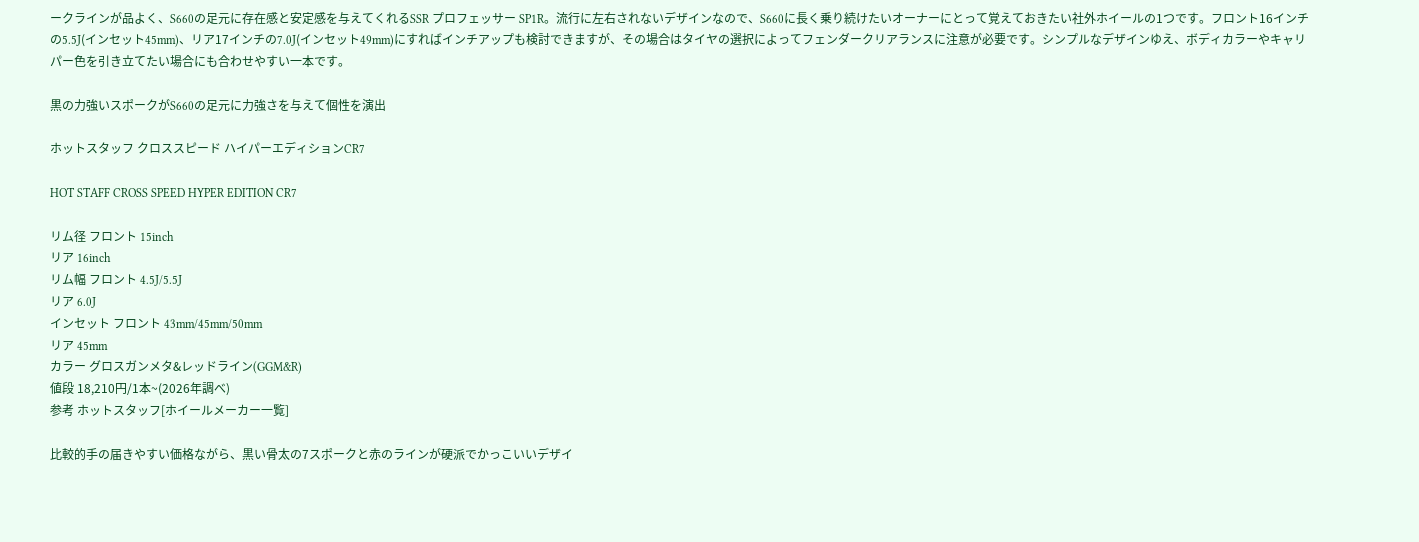ークラインが品よく、S660の足元に存在感と安定感を与えてくれるSSR プロフェッサー SP1R。流行に左右されないデザインなので、S660に長く乗り続けたいオーナーにとって覚えておきたい社外ホイールの1つです。フロント16インチの5.5J(インセット45mm)、リア17インチの7.0J(インセット49mm)にすればインチアップも検討できますが、その場合はタイヤの選択によってフェンダークリアランスに注意が必要です。シンプルなデザインゆえ、ボディカラーやキャリパー色を引き立てたい場合にも合わせやすい一本です。

黒の力強いスポークがS660の足元に力強さを与えて個性を演出

ホットスタッフ クロススピード ハイパーエディションCR7

HOT STAFF CROSS SPEED HYPER EDITION CR7

リム径 フロント 15inch
リア 16inch
リム幅 フロント 4.5J/5.5J
リア 6.0J
インセット フロント 43mm/45mm/50mm
リア 45mm
カラー グロスガンメタ&レッドライン(GGM&R)
値段 18,210円/1本~(2026年調べ)
参考 ホットスタッフ[ホイールメーカー一覧]

比較的手の届きやすい価格ながら、黒い骨太の7スポークと赤のラインが硬派でかっこいいデザイ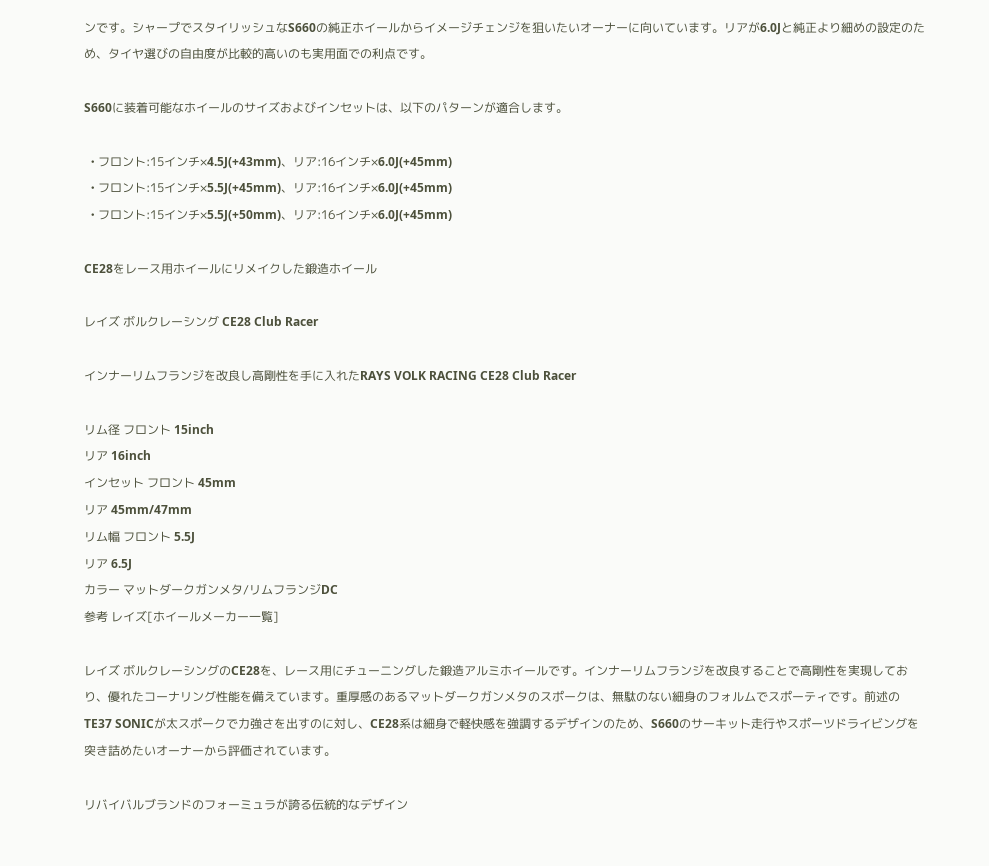ンです。シャープでスタイリッシュなS660の純正ホイールからイメージチェンジを狙いたいオーナーに向いています。リアが6.0Jと純正より細めの設定のため、タイヤ選びの自由度が比較的高いのも実用面での利点です。

S660に装着可能なホイールのサイズおよびインセットは、以下のパターンが適合します。

  • フロント:15インチ×4.5J(+43mm)、リア:16インチ×6.0J(+45mm)
  • フロント:15インチ×5.5J(+45mm)、リア:16インチ×6.0J(+45mm)
  • フロント:15インチ×5.5J(+50mm)、リア:16インチ×6.0J(+45mm)

CE28をレース用ホイールにリメイクした鍛造ホイール

レイズ ボルクレーシング CE28 Club Racer

インナーリムフランジを改良し高剛性を手に入れたRAYS VOLK RACING CE28 Club Racer

リム径 フロント 15inch
リア 16inch
インセット フロント 45mm
リア 45mm/47mm
リム幅 フロント 5.5J
リア 6.5J
カラー マットダークガンメタ/リムフランジDC
参考 レイズ[ホイールメーカー一覧]

レイズ ボルクレーシングのCE28を、レース用にチューニングした鍛造アルミホイールです。インナーリムフランジを改良することで高剛性を実現しており、優れたコーナリング性能を備えています。重厚感のあるマットダークガンメタのスポークは、無駄のない細身のフォルムでスポーティです。前述のTE37 SONICが太スポークで力強さを出すのに対し、CE28系は細身で軽快感を強調するデザインのため、S660のサーキット走行やスポーツドライビングを突き詰めたいオーナーから評価されています。

リバイバルブランドのフォーミュラが誇る伝統的なデザイン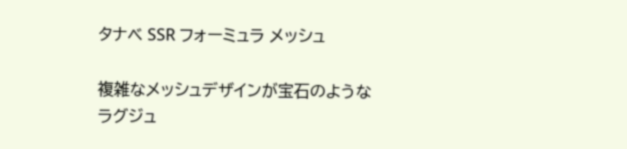タナベ SSR フォーミュラ メッシュ

複雑なメッシュデザインが宝石のようなラグジュ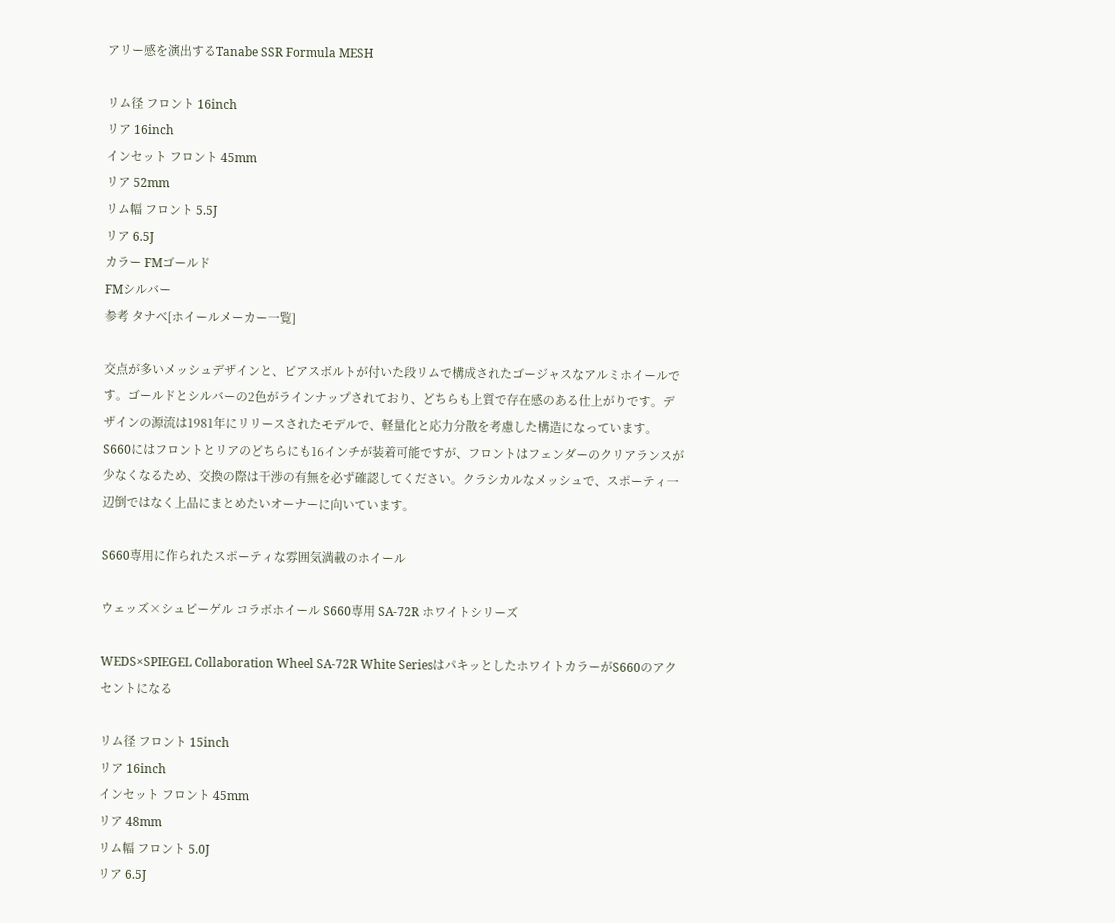アリー感を演出するTanabe SSR Formula MESH

リム径 フロント 16inch
リア 16inch
インセット フロント 45mm
リア 52mm
リム幅 フロント 5.5J
リア 6.5J
カラー FMゴールド
FMシルバー
参考 タナベ[ホイールメーカー一覧]

交点が多いメッシュデザインと、ピアスボルトが付いた段リムで構成されたゴージャスなアルミホイールです。ゴールドとシルバーの2色がラインナップされており、どちらも上質で存在感のある仕上がりです。デザインの源流は1981年にリリースされたモデルで、軽量化と応力分散を考慮した構造になっています。
S660にはフロントとリアのどちらにも16インチが装着可能ですが、フロントはフェンダーのクリアランスが少なくなるため、交換の際は干渉の有無を必ず確認してください。クラシカルなメッシュで、スポーティ一辺倒ではなく上品にまとめたいオーナーに向いています。

S660専用に作られたスポーティな雰囲気満載のホイール

ウェッズ×シュピーゲル コラボホイール S660専用 SA-72R ホワイトシリーズ

WEDS×SPIEGEL Collaboration Wheel SA-72R White SeriesはパキッとしたホワイトカラーがS660のアクセントになる

リム径 フロント 15inch
リア 16inch
インセット フロント 45mm
リア 48mm
リム幅 フロント 5.0J
リア 6.5J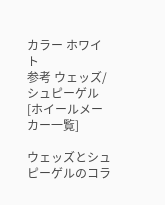カラー ホワイト
参考 ウェッズ/シュピーゲル[ホイールメーカー一覧]

ウェッズとシュピーゲルのコラ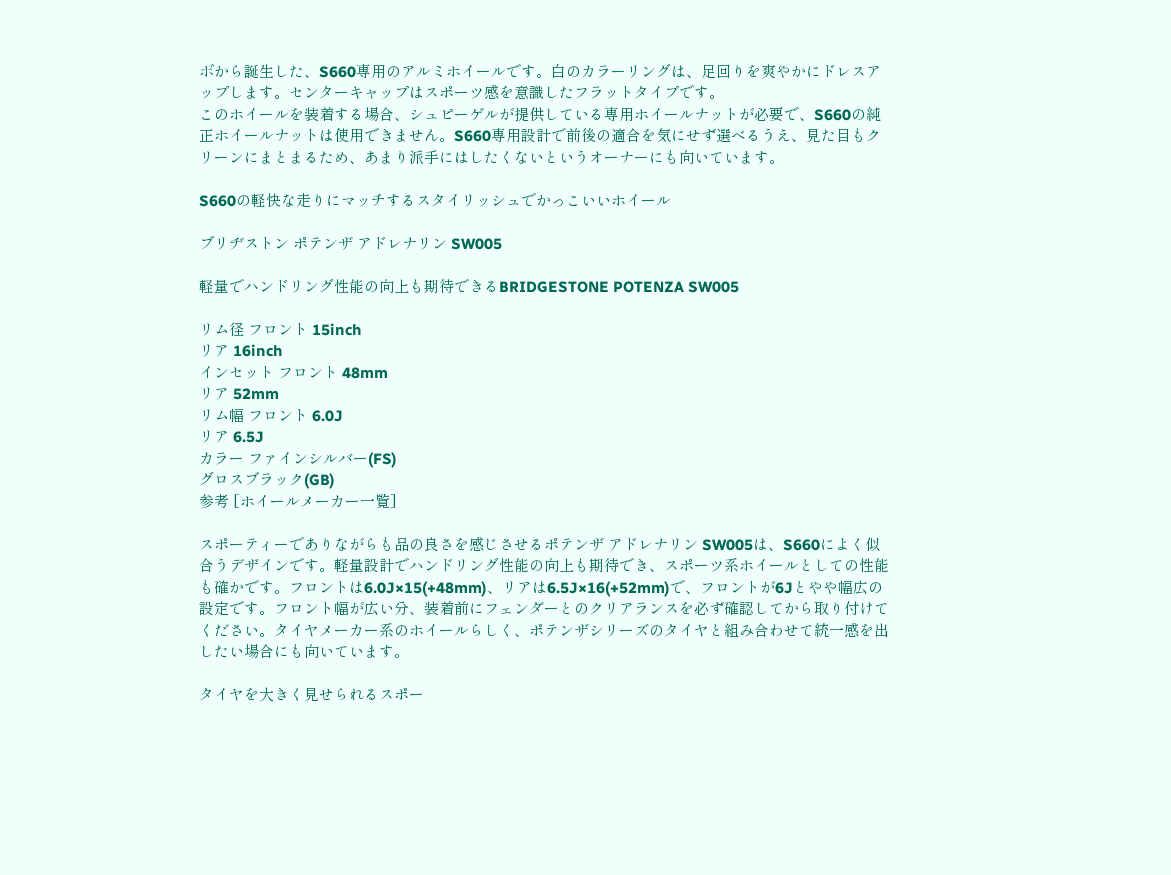ボから誕生した、S660専用のアルミホイールです。白のカラーリングは、足回りを爽やかにドレスアップします。センターキャップはスポーツ感を意識したフラットタイプです。
このホイールを装着する場合、シュピーゲルが提供している専用ホイールナットが必要で、S660の純正ホイールナットは使用できません。S660専用設計で前後の適合を気にせず選べるうえ、見た目もクリーンにまとまるため、あまり派手にはしたくないというオーナーにも向いています。

S660の軽快な走りにマッチするスタイリッシュでかっこいいホイール

ブリヂストン ポテンザ アドレナリン SW005

軽量でハンドリング性能の向上も期待できるBRIDGESTONE POTENZA SW005

リム径 フロント 15inch
リア 16inch
インセット フロント 48mm
リア 52mm
リム幅 フロント 6.0J
リア 6.5J
カラー ファインシルバー(FS)
グロスブラック(GB)
参考 [ホイールメーカー一覧]

スポーティーでありながらも品の良さを感じさせるポテンザ アドレナリン SW005は、S660によく似合うデザインです。軽量設計でハンドリング性能の向上も期待でき、スポーツ系ホイールとしての性能も確かです。フロントは6.0J×15(+48mm)、リアは6.5J×16(+52mm)で、フロントが6Jとやや幅広の設定です。フロント幅が広い分、装着前にフェンダーとのクリアランスを必ず確認してから取り付けてください。タイヤメーカー系のホイールらしく、ポテンザシリーズのタイヤと組み合わせて統一感を出したい場合にも向いています。

タイヤを大きく見せられるスポー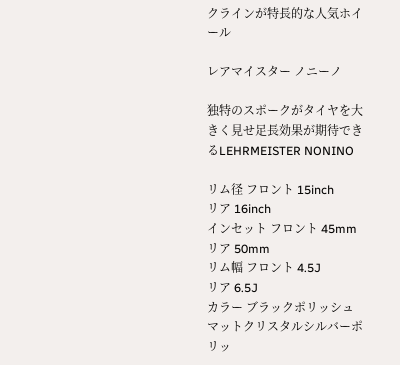クラインが特長的な人気ホイール

レアマイスター ノニーノ

独特のスポークがタイヤを大きく見せ足長効果が期待できるLEHRMEISTER NONINO

リム径 フロント 15inch
リア 16inch
インセット フロント 45mm
リア 50mm
リム幅 フロント 4.5J
リア 6.5J
カラー ブラックポリッシュ
マットクリスタルシルバーポリッ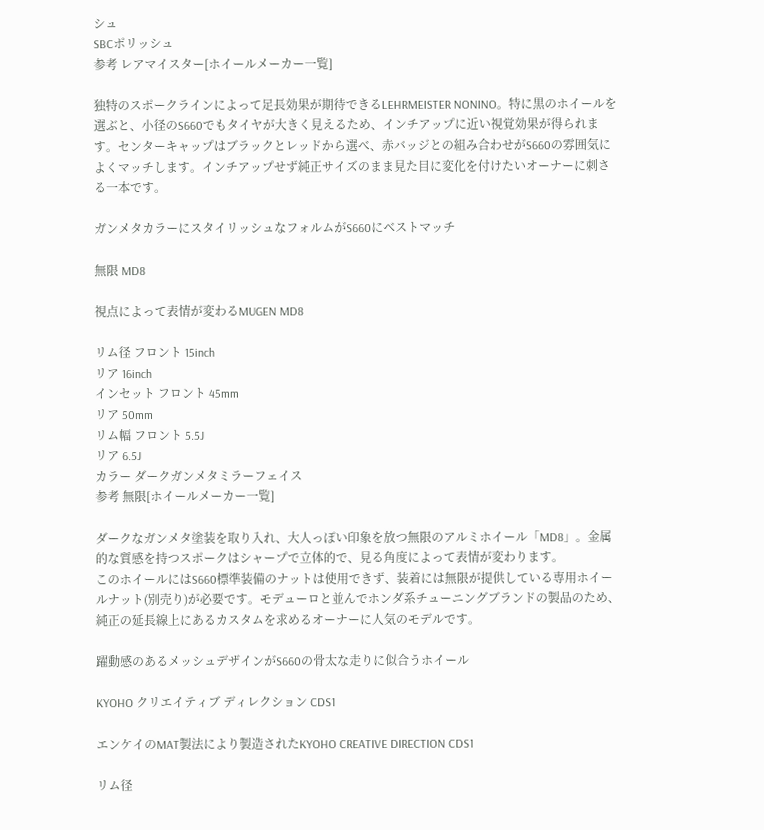シュ
SBCポリッシュ
参考 レアマイスター[ホイールメーカー一覧]

独特のスポークラインによって足長効果が期待できるLEHRMEISTER NONINO。特に黒のホイールを選ぶと、小径のS660でもタイヤが大きく見えるため、インチアップに近い視覚効果が得られます。センターキャップはブラックとレッドから選べ、赤バッジとの組み合わせがS660の雰囲気によくマッチします。インチアップせず純正サイズのまま見た目に変化を付けたいオーナーに刺さる一本です。

ガンメタカラーにスタイリッシュなフォルムがS660にベストマッチ

無限 MD8

視点によって表情が変わるMUGEN MD8

リム径 フロント 15inch
リア 16inch
インセット フロント 45mm
リア 50mm
リム幅 フロント 5.5J
リア 6.5J
カラー ダークガンメタミラーフェイス
参考 無限[ホイールメーカー一覧]

ダークなガンメタ塗装を取り入れ、大人っぽい印象を放つ無限のアルミホイール「MD8」。金属的な質感を持つスポークはシャープで立体的で、見る角度によって表情が変わります。
このホイールにはS660標準装備のナットは使用できず、装着には無限が提供している専用ホイールナット(別売り)が必要です。モデューロと並んでホンダ系チューニングブランドの製品のため、純正の延長線上にあるカスタムを求めるオーナーに人気のモデルです。

躍動感のあるメッシュデザインがS660の骨太な走りに似合うホイール

KYOHO クリエイティブ ディレクション CDS1

エンケイのMAT製法により製造されたKYOHO CREATIVE DIRECTION CDS1

リム径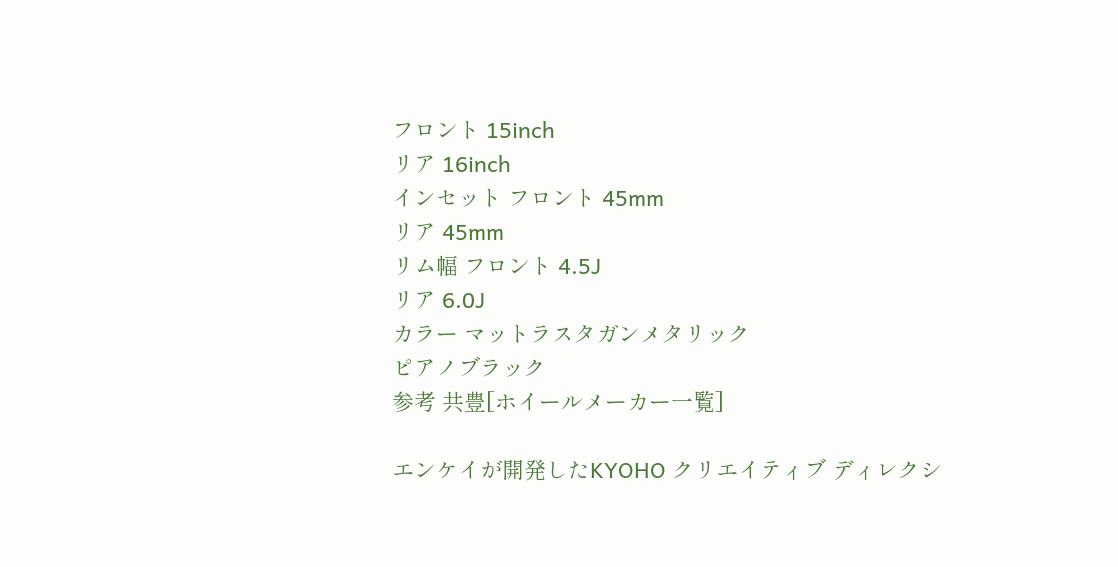フロント 15inch
リア 16inch
インセット フロント 45mm
リア 45mm
リム幅 フロント 4.5J
リア 6.0J
カラー マットラスタガンメタリック
ピアノブラック
参考 共豊[ホイールメーカー一覧]

エンケイが開発したKYOHO クリエイティブ ディレクシ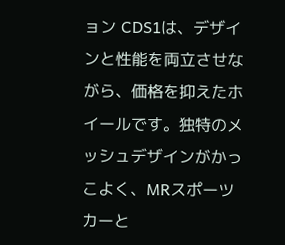ョン CDS1は、デザインと性能を両立させながら、価格を抑えたホイールです。独特のメッシュデザインがかっこよく、MRスポーツカーと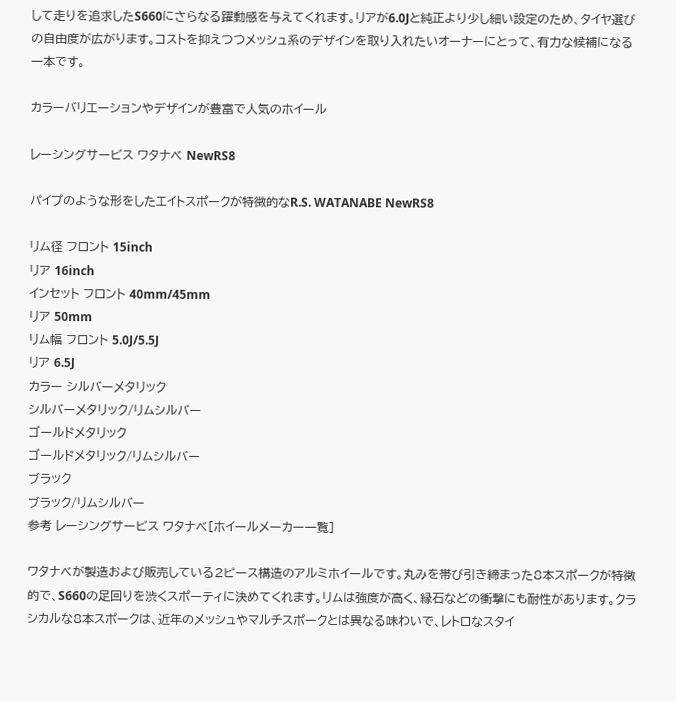して走りを追求したS660にさらなる躍動感を与えてくれます。リアが6.0Jと純正より少し細い設定のため、タイヤ選びの自由度が広がります。コストを抑えつつメッシュ系のデザインを取り入れたいオーナーにとって、有力な候補になる一本です。

カラーバリエーションやデザインが豊富で人気のホイール

レーシングサービス ワタナベ NewRS8

パイプのような形をしたエイトスポークが特徴的なR.S. WATANABE NewRS8

リム径 フロント 15inch
リア 16inch
インセット フロント 40mm/45mm
リア 50mm
リム幅 フロント 5.0J/5.5J
リア 6.5J
カラー シルバーメタリック
シルバーメタリック/リムシルバー
ゴールドメタリック
ゴールドメタリック/リムシルバー
ブラック
ブラック/リムシルバー
参考 レーシングサービス ワタナベ[ホイールメーカー一覧]

ワタナベが製造および販売している2ピース構造のアルミホイールです。丸みを帯び引き締まった8本スポークが特徴的で、S660の足回りを渋くスポーティに決めてくれます。リムは強度が高く、縁石などの衝撃にも耐性があります。クラシカルな8本スポークは、近年のメッシュやマルチスポークとは異なる味わいで、レトロなスタイ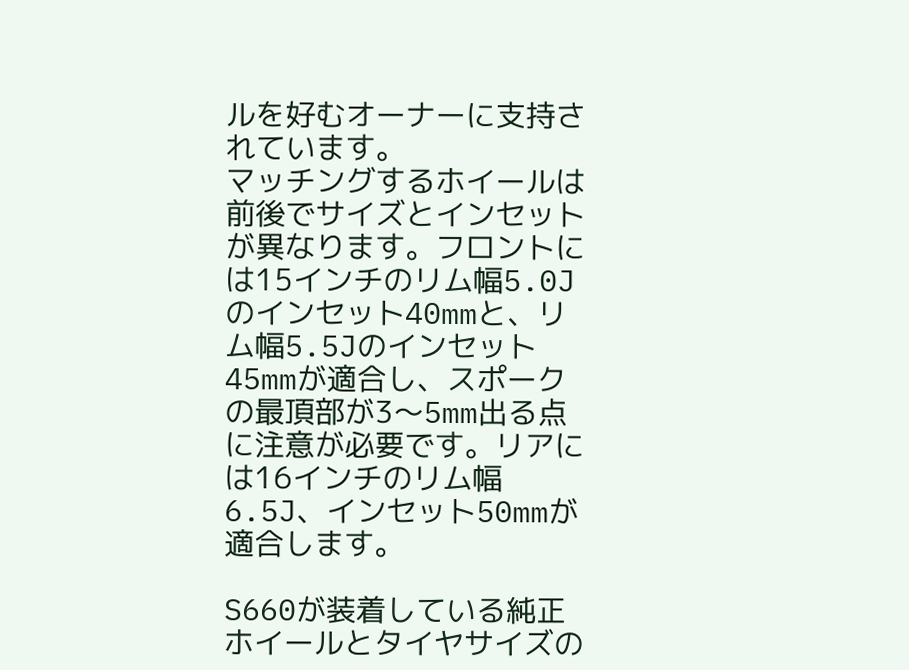ルを好むオーナーに支持されています。
マッチングするホイールは前後でサイズとインセットが異なります。フロントには15インチのリム幅5.0Jのインセット40mmと、リム幅5.5Jのインセット45mmが適合し、スポークの最頂部が3〜5mm出る点に注意が必要です。リアには16インチのリム幅6.5J、インセット50mmが適合します。

S660が装着している純正ホイールとタイヤサイズの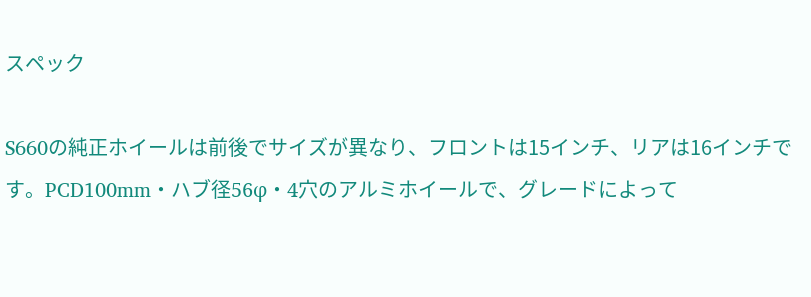スペック

S660の純正ホイールは前後でサイズが異なり、フロントは15インチ、リアは16インチです。PCD100mm・ハブ径56φ・4穴のアルミホイールで、グレードによって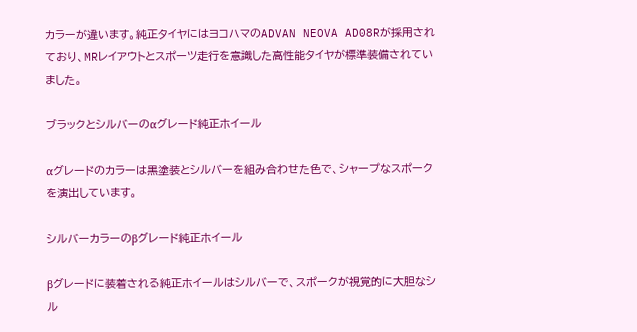カラーが違います。純正タイヤにはヨコハマのADVAN NEOVA AD08Rが採用されており、MRレイアウトとスポーツ走行を意識した高性能タイヤが標準装備されていました。

ブラックとシルバーのαグレード純正ホイール

αグレードのカラーは黒塗装とシルバーを組み合わせた色で、シャープなスポークを演出しています。

シルバーカラーのβグレード純正ホイール

βグレードに装着される純正ホイールはシルバーで、スポークが視覚的に大胆なシル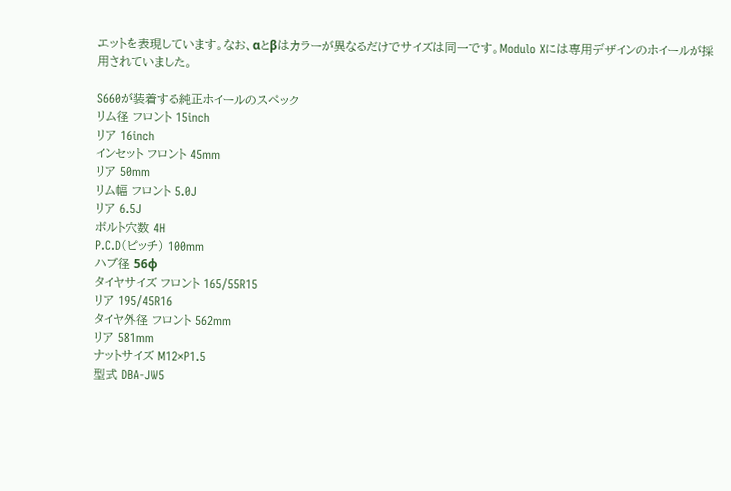エットを表現しています。なお、αとβはカラーが異なるだけでサイズは同一です。Modulo Xには専用デザインのホイールが採用されていました。

S660が装着する純正ホイールのスペック
リム径 フロント 15inch
リア 16inch
インセット フロント 45mm
リア 50mm
リム幅 フロント 5.0J
リア 6.5J
ボルト穴数 4H
P.C.D(ピッチ) 100mm
ハブ径 56φ
タイヤサイズ フロント 165/55R15
リア 195/45R16
タイヤ外径 フロント 562mm
リア 581mm
ナットサイズ M12×P1.5
型式 DBA-JW5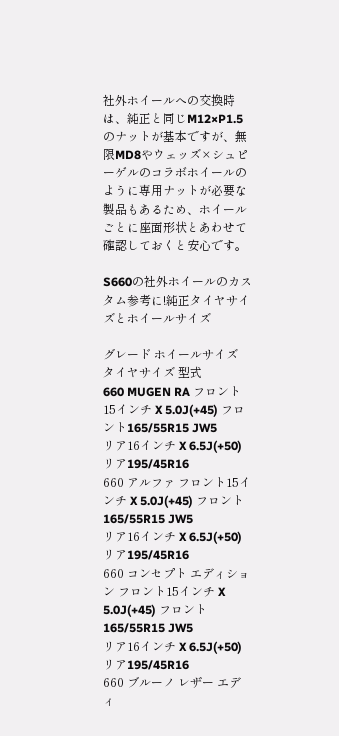社外ホイールへの交換時は、純正と同じM12×P1.5のナットが基本ですが、無限MD8やウェッズ×シュピーゲルのコラボホイールのように専用ナットが必要な製品もあるため、ホイールごとに座面形状とあわせて確認しておくと安心です。

S660の社外ホイールのカスタム参考に!純正タイヤサイズとホイールサイズ

グレード ホイールサイズ タイヤサイズ 型式
660 MUGEN RA フロント15インチ X 5.0J(+45) フロント165/55R15 JW5
リア16インチ X 6.5J(+50) リア195/45R16
660 アルファ フロント15インチ X 5.0J(+45) フロント165/55R15 JW5
リア16インチ X 6.5J(+50) リア195/45R16
660 コンセプト エディション フロント15インチ X 5.0J(+45) フロント165/55R15 JW5
リア16インチ X 6.5J(+50) リア195/45R16
660 ブルーノ レザー エディ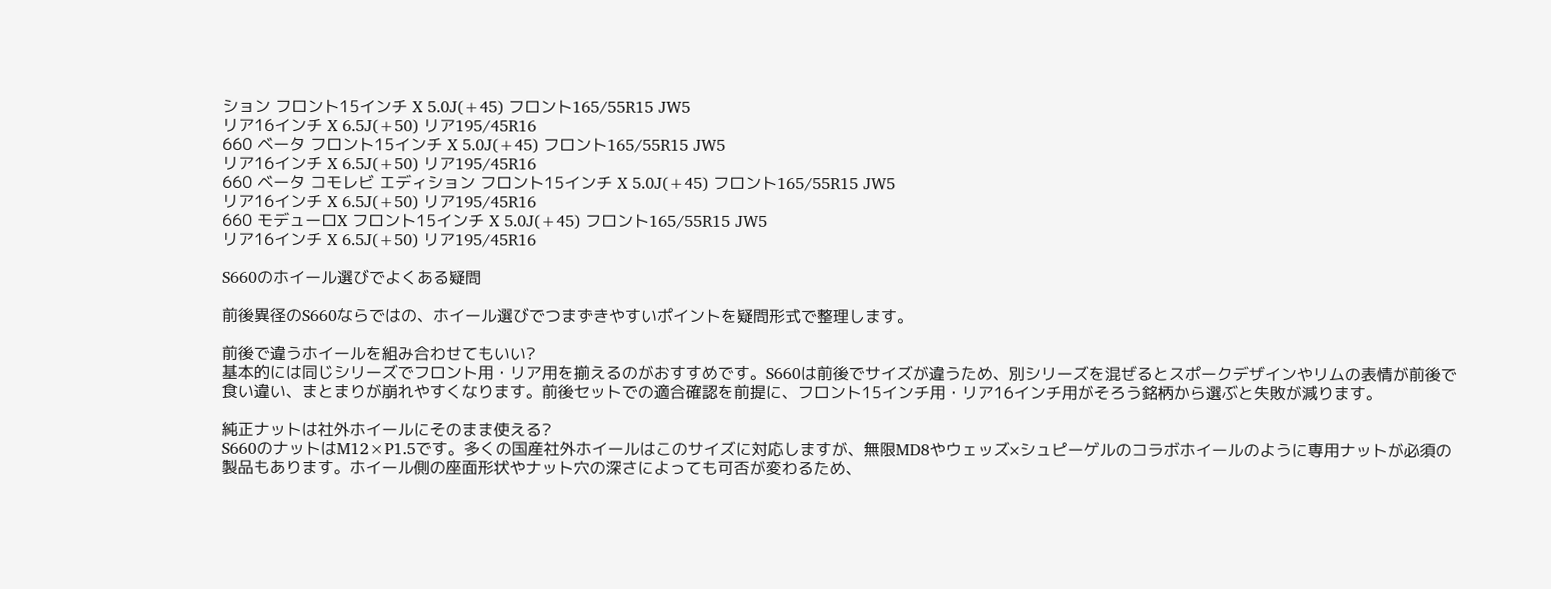ション フロント15インチ X 5.0J(+45) フロント165/55R15 JW5
リア16インチ X 6.5J(+50) リア195/45R16
660 ベータ フロント15インチ X 5.0J(+45) フロント165/55R15 JW5
リア16インチ X 6.5J(+50) リア195/45R16
660 ベータ コモレビ エディション フロント15インチ X 5.0J(+45) フロント165/55R15 JW5
リア16インチ X 6.5J(+50) リア195/45R16
660 モデューロX フロント15インチ X 5.0J(+45) フロント165/55R15 JW5
リア16インチ X 6.5J(+50) リア195/45R16

S660のホイール選びでよくある疑問

前後異径のS660ならではの、ホイール選びでつまずきやすいポイントを疑問形式で整理します。

前後で違うホイールを組み合わせてもいい?
基本的には同じシリーズでフロント用・リア用を揃えるのがおすすめです。S660は前後でサイズが違うため、別シリーズを混ぜるとスポークデザインやリムの表情が前後で食い違い、まとまりが崩れやすくなります。前後セットでの適合確認を前提に、フロント15インチ用・リア16インチ用がそろう銘柄から選ぶと失敗が減ります。

純正ナットは社外ホイールにそのまま使える?
S660のナットはM12×P1.5です。多くの国産社外ホイールはこのサイズに対応しますが、無限MD8やウェッズ×シュピーゲルのコラボホイールのように専用ナットが必須の製品もあります。ホイール側の座面形状やナット穴の深さによっても可否が変わるため、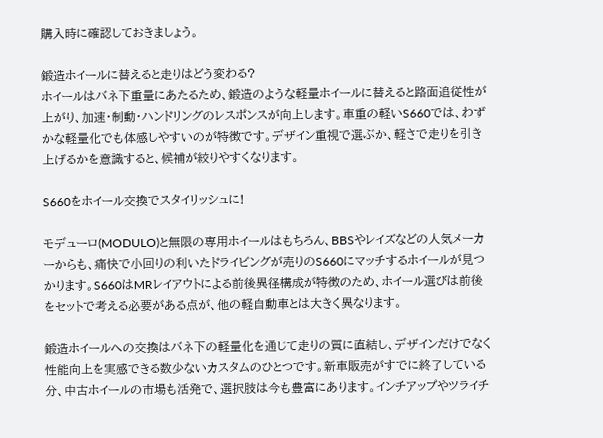購入時に確認しておきましょう。

鍛造ホイールに替えると走りはどう変わる?
ホイールはバネ下重量にあたるため、鍛造のような軽量ホイールに替えると路面追従性が上がり、加速・制動・ハンドリングのレスポンスが向上します。車重の軽いS660では、わずかな軽量化でも体感しやすいのが特徴です。デザイン重視で選ぶか、軽さで走りを引き上げるかを意識すると、候補が絞りやすくなります。

S660をホイール交換でスタイリッシュに!

モデューロ(MODULO)と無限の専用ホイールはもちろん、BBSやレイズなどの人気メーカーからも、痛快で小回りの利いたドライビングが売りのS660にマッチするホイールが見つかります。S660はMRレイアウトによる前後異径構成が特徴のため、ホイール選びは前後をセットで考える必要がある点が、他の軽自動車とは大きく異なります。

鍛造ホイールへの交換はバネ下の軽量化を通じて走りの質に直結し、デザインだけでなく性能向上を実感できる数少ないカスタムのひとつです。新車販売がすでに終了している分、中古ホイールの市場も活発で、選択肢は今も豊富にあります。インチアップやツライチ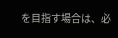を目指す場合は、必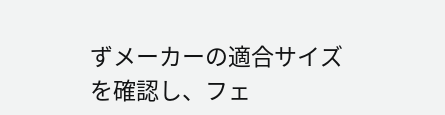ずメーカーの適合サイズを確認し、フェ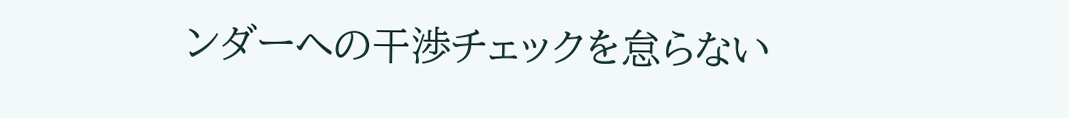ンダーへの干渉チェックを怠らない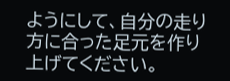ようにして、自分の走り方に合った足元を作り上げてください。